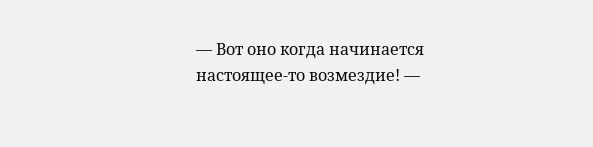— Вот оно когда начинается настоящее-то возмездие! —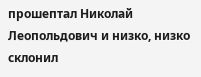прошептал Николай Леопольдович и низко, низко склонил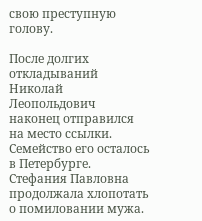свою преступную голову.

После долгих откладываний Николай Леопольдович наконец отправился на место ссылки. Семейство его осталось в Петербурге. Стефания Павловна продолжала хлопотать о помиловании мужа.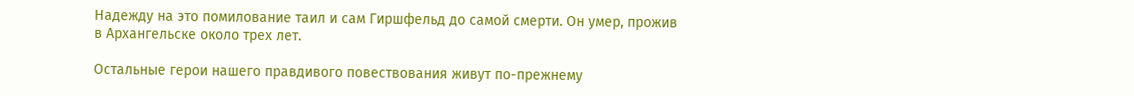Надежду на это помилование таил и сам Гиршфельд до самой смерти. Он умер, прожив в Архангельске около трех лет.

Остальные герои нашего правдивого повествования живут по-прежнему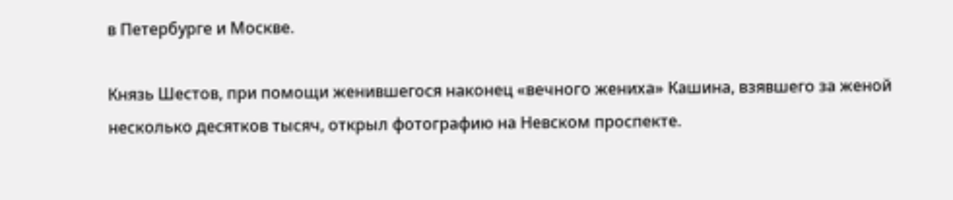в Петербурге и Москве.

Князь Шестов, при помощи женившегося наконец «вечного жениха» Кашина, взявшего за женой несколько десятков тысяч, открыл фотографию на Невском проспекте.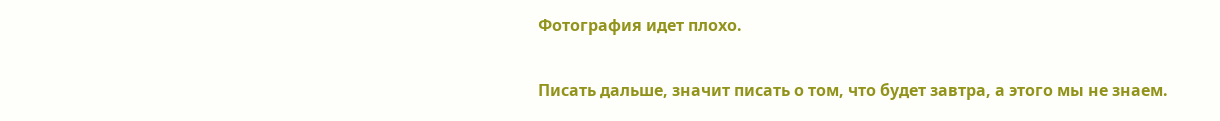Фотография идет плохо.

Писать дальше, значит писать о том, что будет завтра, а этого мы не знаем.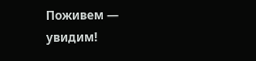Поживем — увидим!